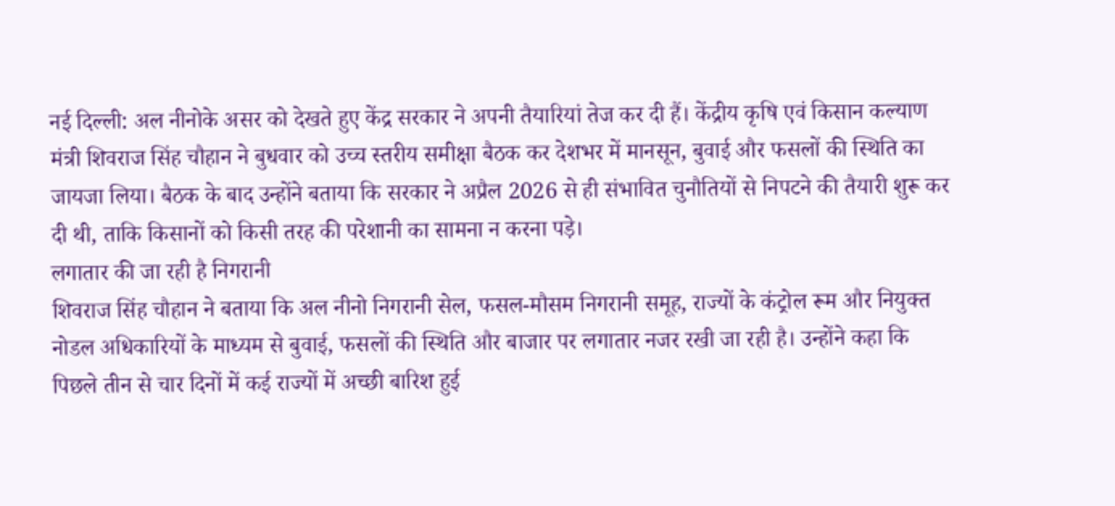नई दिल्ली: अल नीनोके असर को देखते हुए केंद्र सरकार ने अपनी तैयारियां तेज कर दी हैं। केंद्रीय कृषि एवं किसान कल्याण मंत्री शिवराज सिंह चौहान ने बुधवार को उच्च स्तरीय समीक्षा बैठक कर देशभर में मानसून, बुवाई और फसलों की स्थिति का जायजा लिया। बैठक के बाद उन्होंने बताया कि सरकार ने अप्रैल 2026 से ही संभावित चुनौतियों से निपटने की तैयारी शुरू कर दी थी, ताकि किसानों को किसी तरह की परेशानी का सामना न करना पड़े।
लगातार की जा रही है निगरानी
शिवराज सिंह चौहान ने बताया कि अल नीनो निगरानी सेल, फसल-मौसम निगरानी समूह, राज्यों के कंट्रोल रूम और नियुक्त नोडल अधिकारियों के माध्यम से बुवाई, फसलों की स्थिति और बाजार पर लगातार नजर रखी जा रही है। उन्होंने कहा कि पिछले तीन से चार दिनों में कई राज्यों में अच्छी बारिश हुई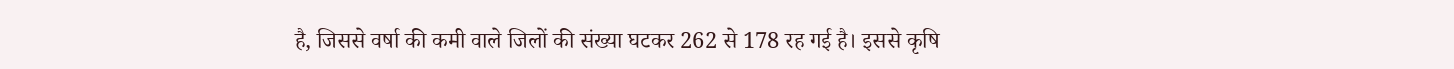है, जिससे वर्षा की कमी वाले जिलों की संख्या घटकर 262 से 178 रह गई है। इससे कृषि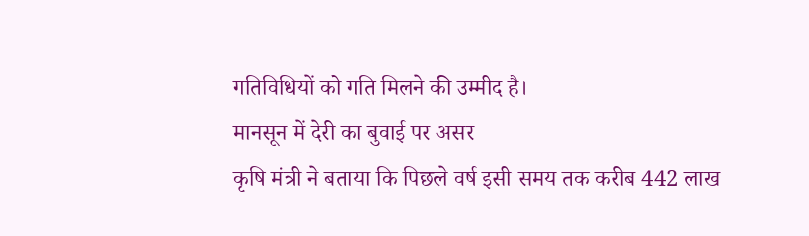गतिविधियों को गति मिलने की उम्मीद है।
मानसून में देरी का बुवाई पर असर
कृषि मंत्री ने बताया कि पिछले वर्ष इसी समय तक करीब 442 लाख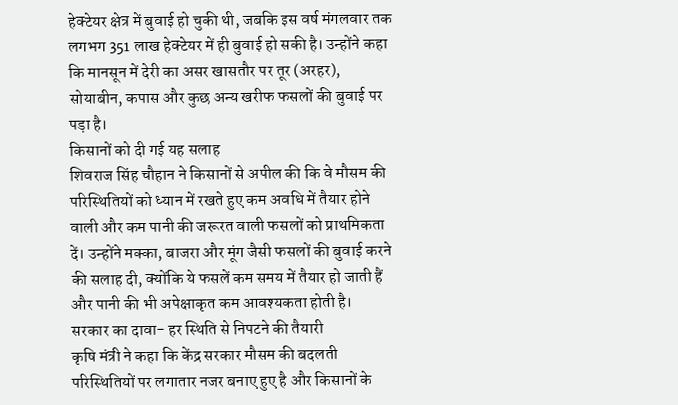हेक्टेयर क्षेत्र में बुवाई हो चुकी थी, जबकि इस वर्ष मंगलवार तक लगभग 351 लाख हेक्टेयर में ही बुवाई हो सकी है। उन्होंने कहा कि मानसून में देरी का असर खासतौर पर तूर (अरहर), सोयाबीन, कपास और कुछ अन्य खरीफ फसलों की बुवाई पर पड़ा है।
किसानों को दी गई यह सलाह
शिवराज सिंह चौहान ने किसानों से अपील की कि वे मौसम की परिस्थितियों को ध्यान में रखते हुए कम अवधि में तैयार होने वाली और कम पानी की जरूरत वाली फसलों को प्राथमिकता दें। उन्होंने मक्का, बाजरा और मूंग जैसी फसलों की बुवाई करने की सलाह दी, क्योंकि ये फसलें कम समय में तैयार हो जाती हैं और पानी की भी अपेक्षाकृत कम आवश्यकता होती है।
सरकार का दावा- हर स्थिति से निपटने की तैयारी
कृषि मंत्री ने कहा कि केंद्र सरकार मौसम की बदलती परिस्थितियों पर लगातार नजर बनाए हुए है और किसानों के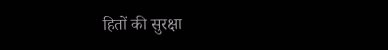हितों की सुरक्षा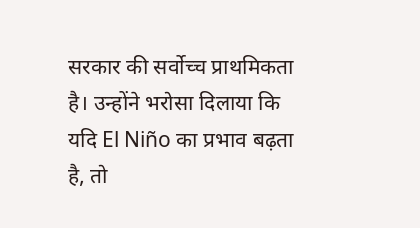सरकार की सर्वोच्च प्राथमिकता है। उन्होंने भरोसा दिलाया कि यदि El Niño का प्रभाव बढ़ता है, तो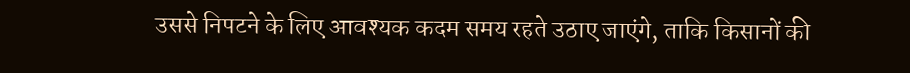उससे निपटने के लिए आवश्यक कदम समय रहते उठाए जाएंगे, ताकि किसानों की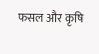फसल और कृषि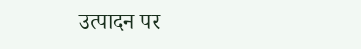उत्पादन पर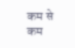कम से कम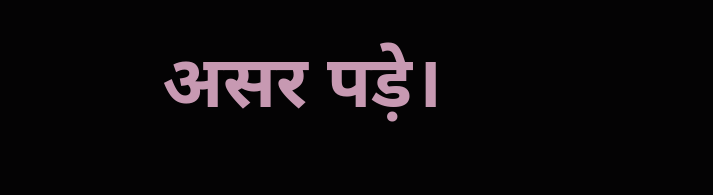असर पड़े।